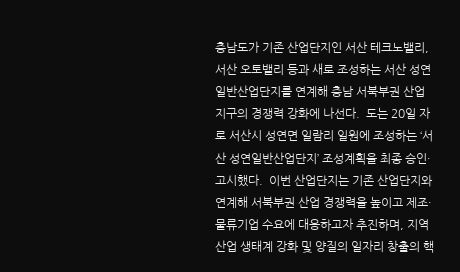충남도가 기존 산업단지인 서산 테크노밸리, 서산 오토밸리 등과 새로 조성하는 서산 성연일반산업단지를 연계해 충남 서북부권 산업지구의 경쟁력 강화에 나선다.  도는 20일 자로 서산시 성연면 일람리 일원에 조성하는 ‘서산 성연일반산업단지’ 조성계획을 최종 승인·고시했다.  이번 산업단지는 기존 산업단지와 연계해 서북부권 산업 경쟁력을 높이고 제조·물류기업 수요에 대응하고자 추진하며, 지역 산업 생태계 강화 및 양질의 일자리 창출의 핵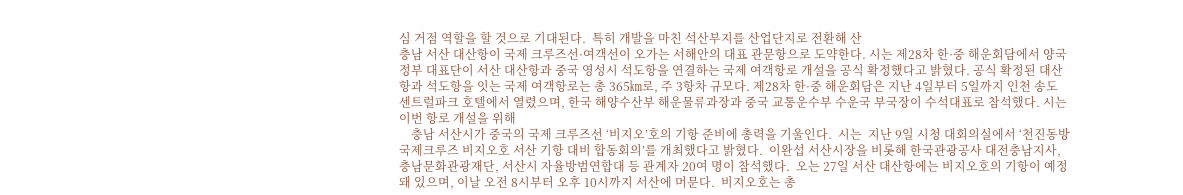심 거점 역할을 할 것으로 기대된다.  특히 개발을 마친 석산부지를 산업단지로 전환해 산
충남 서산 대산항이 국제 크루즈선·여객선이 오가는 서해안의 대표 관문항으로 도약한다. 시는 제28차 한·중 해운회담에서 양국 정부 대표단이 서산 대산항과 중국 영성시 석도항을 연결하는 국제 여객항로 개설을 공식 확정했다고 밝혔다. 공식 확정된 대산항과 석도항을 잇는 국제 여객항로는 총 365㎞로, 주 3항차 규모다. 제28차 한·중 해운회담은 지난 4일부터 5일까지 인천 송도 센트럴파크 호텔에서 열렸으며, 한국 해양수산부 해운물류과장과 중국 교통운수부 수운국 부국장이 수석대표로 참석했다. 시는 이번 항로 개설을 위해
    충남 서산시가 중국의 국제 크루즈선 ‘비지오’호의 기항 준비에 총력을 기울인다.  시는  지난 9일 시청 대회의실에서 ‘천진동방국제크루즈 비지오호 서산 기항 대비 합동회의’를 개최했다고 밝혔다.  이완섭 서산시장을 비롯해 한국관광공사 대전충남지사, 충남문화관광재단, 서산시 자율방범연합대 등 관계자 20여 명이 참석했다.  오는 27일 서산 대산항에는 비지오호의 기항이 예정돼 있으며, 이날 오전 8시부터 오후 10시까지 서산에 머문다.  비지오호는 총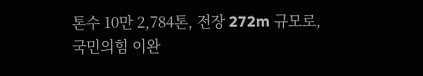톤수 10만 2,784톤, 전장 272m 규모로,
국민의힘 이완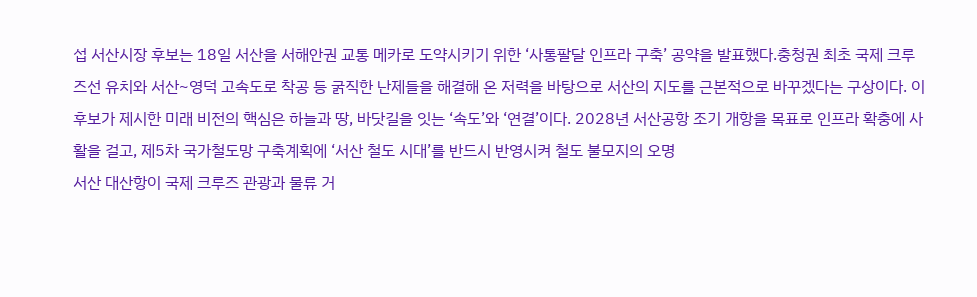섭 서산시장 후보는 18일 서산을 서해안권 교통 메카로 도약시키기 위한 ‘사통팔달 인프라 구축’ 공약을 발표했다.충청권 최초 국제 크루즈선 유치와 서산~영덕 고속도로 착공 등 굵직한 난제들을 해결해 온 저력을 바탕으로 서산의 지도를 근본적으로 바꾸겠다는 구상이다. 이 후보가 제시한 미래 비전의 핵심은 하늘과 땅, 바닷길을 잇는 ‘속도’와 ‘연결’이다. 2028년 서산공항 조기 개항을 목표로 인프라 확충에 사활을 걸고, 제5차 국가철도망 구축계획에 ‘서산 철도 시대’를 반드시 반영시켜 철도 불모지의 오명
서산 대산항이 국제 크루즈 관광과 물류 거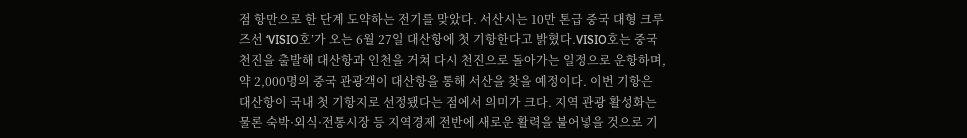점 항만으로 한 단계 도약하는 전기를 맞았다. 서산시는 10만 톤급 중국 대형 크루즈선 ‘VISIO호’가 오는 6월 27일 대산항에 첫 기항한다고 밝혔다.VISIO호는 중국 천진을 출발해 대산항과 인천을 거쳐 다시 천진으로 돌아가는 일정으로 운항하며, 약 2,000명의 중국 관광객이 대산항을 통해 서산을 찾을 예정이다. 이번 기항은 대산항이 국내 첫 기항지로 선정됐다는 점에서 의미가 크다. 지역 관광 활성화는 물론 숙박·외식·전통시장 등 지역경제 전반에 새로운 활력을 불어넣을 것으로 기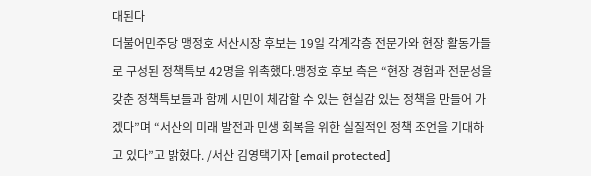대된다
더불어민주당 맹정호 서산시장 후보는 19일 각계각층 전문가와 현장 활동가들로 구성된 정책특보 42명을 위촉했다.맹정호 후보 측은 “현장 경험과 전문성을 갖춘 정책특보들과 함께 시민이 체감할 수 있는 현실감 있는 정책을 만들어 가겠다”며 “서산의 미래 발전과 민생 회복을 위한 실질적인 정책 조언을 기대하고 있다”고 밝혔다. /서산 김영택기자 [email protected]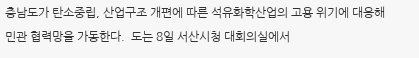충남도가 탄소중립, 산업구조 개편에 따른 석유화학산업의 고용 위기에 대응해 민관 협력망을 가동한다.  도는 8일 서산시청 대회의실에서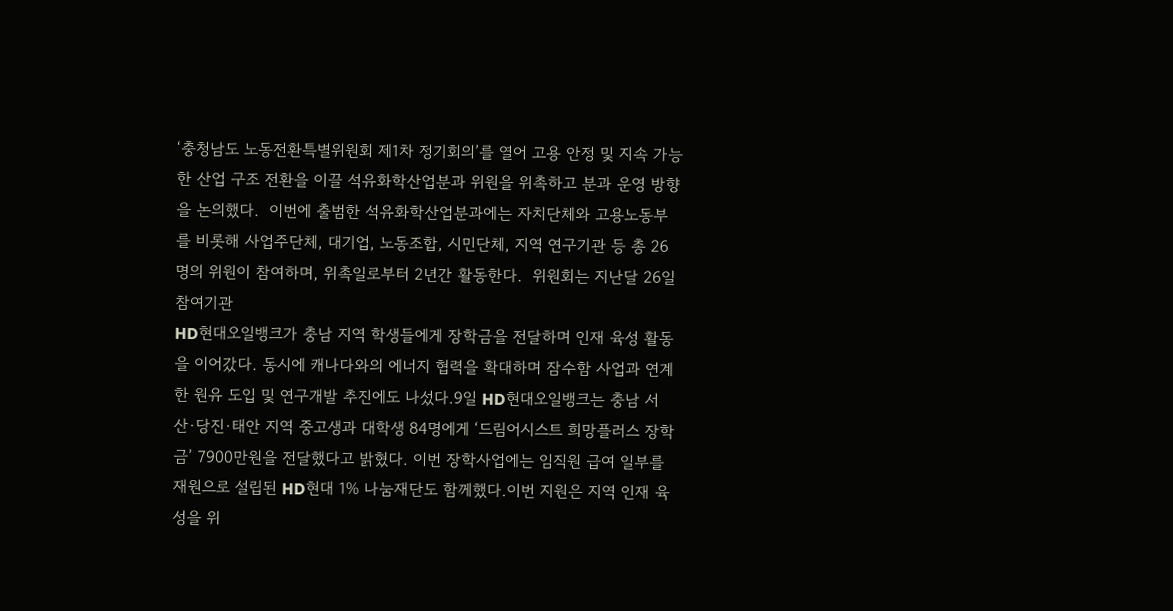‘충청남도 노동전환특별위원회 제1차 정기회의’를 열어 고용 안정 및 지속 가능한 산업 구조 전환을 이끌 석유화학산업분과 위원을 위촉하고 분과 운영 방향을 논의했다.  이번에 출범한 석유화학산업분과에는 자치단체와 고용노동부를 비롯해 사업주단체, 대기업, 노동조합, 시민단체, 지역 연구기관 등 총 26명의 위원이 참여하며, 위촉일로부터 2년간 활동한다.  위원회는 지난달 26일 참여기관
HD현대오일뱅크가 충남 지역 학생들에게 장학금을 전달하며 인재 육성 활동을 이어갔다. 동시에 캐나다와의 에너지 협력을 확대하며 잠수함 사업과 연계한 원유 도입 및 연구개발 추진에도 나섰다.9일 HD현대오일뱅크는 충남 서산·당진·태안 지역 중고생과 대학생 84명에게 ‘드림어시스트 희망플러스 장학금’ 7900만원을 전달했다고 밝혔다. 이번 장학사업에는 임직원 급여 일부를 재원으로 설립된 HD현대 1% 나눔재단도 함께했다.이번 지원은 지역 인재 육성을 위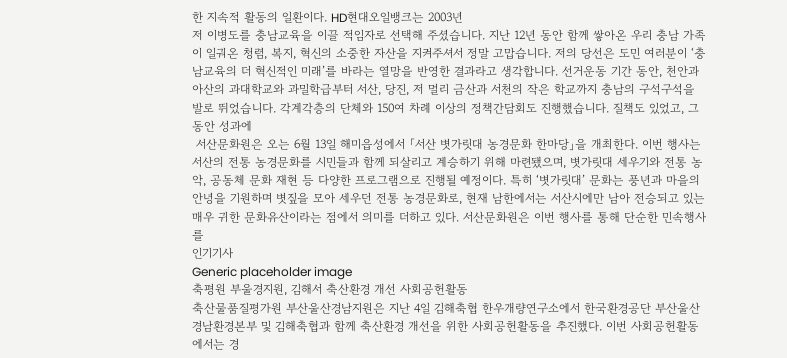한 지속적 활동의 일환이다. HD현대오일뱅크는 2003년
저 이병도를 충남교육을 이끌 적임자로 선택해 주셨습니다. 지난 12년 동안 함께 쌓아온 우리 충남 가족이 일궈온 청렴, 복지, 혁신의 소중한 자산을 지켜주셔서 정말 고맙습니다. 저의 당선은 도민 여러분이 ‘충남교육의 더 혁신적인 미래’를 바라는 열망을 반영한 결과라고 생각합니다. 선거운동 기간 동안, 천안과 아산의 과대학교와 과밀학급부터 서산, 당진, 저 멀리 금산과 서천의 작은 학교까지 충남의 구석구석을 발로 뛰었습니다. 각계각층의 단체와 150여 차례 이상의 정책간담회도 진행했습니다. 질책도 있었고, 그동안 성과에
 서산문화원은 오는 6월 13일 해미읍성에서 「서산 볏가릿대 농경문화 한마당」을 개최한다. 이번 행사는 서산의 전통 농경문화를 시민들과 함께 되살리고 계승하기 위해 마련됐으며, 볏가릿대 세우기와 전통 농악, 공동체 문화 재현 등 다양한 프로그램으로 진행될 예정이다. 특히 ‘볏가릿대’ 문화는 풍년과 마을의 안녕을 기원하며 볏짚을 모아 세우던 전통 농경문화로, 현재 남한에서는 서산시에만 남아 전승되고 있는 매우 귀한 문화유산이라는 점에서 의미를 더하고 있다. 서산문화원은 이번 행사를 통해 단순한 민속행사를
인기기사
Generic placeholder image
축평원 부울경지원, 김해서 축산환경 개선 사회공헌활동
축산물품질평가원 부산울산경남지원은 지난 4일 김해축협 한우개량연구소에서 한국환경공단 부산울산경남환경본부 및 김해축협과 함께 축산환경 개선을 위한 사회공헌활동을 추진했다. 이번 사회공헌활동에서는 경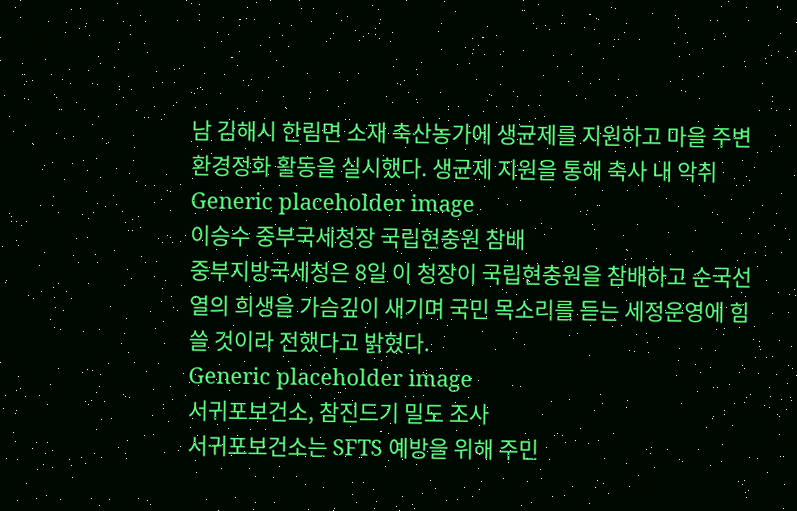남 김해시 한림면 소재 축산농가에 생균제를 지원하고 마을 주변 환경정화 활동을 실시했다. 생균제 지원을 통해 축사 내 악취
Generic placeholder image
이승수 중부국세청장 국립현충원 참배
중부지방국세청은 8일 이 청장이 국립현충원을 참배하고 순국선열의 희생을 가슴깊이 새기며 국민 목소리를 듣는 세정운영에 힘쓸 것이라 전했다고 밝혔다.
Generic placeholder image
서귀포보건소, 참진드기 밀도 조사
서귀포보건소는 SFTS 예방을 위해 주민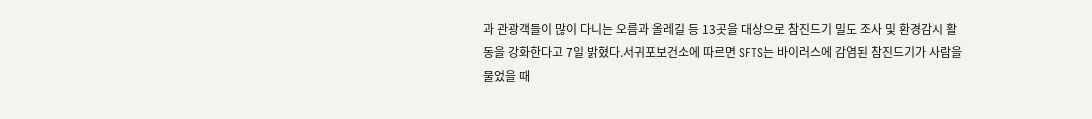과 관광객들이 많이 다니는 오름과 올레길 등 13곳을 대상으로 참진드기 밀도 조사 및 환경감시 활동을 강화한다고 7일 밝혔다.서귀포보건소에 따르면 SFTS는 바이러스에 감염된 참진드기가 사람을 물었을 때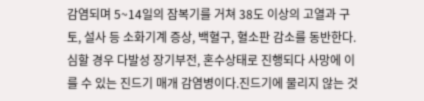감염되며 5~14일의 잠복기를 거쳐 38도 이상의 고열과 구토, 설사 등 소화기계 증상, 백혈구, 혈소판 감소를 동반한다. 심할 경우 다발성 장기부전, 혼수상태로 진행되다 사망에 이를 수 있는 진드기 매개 감염병이다.진드기에 물리지 않는 것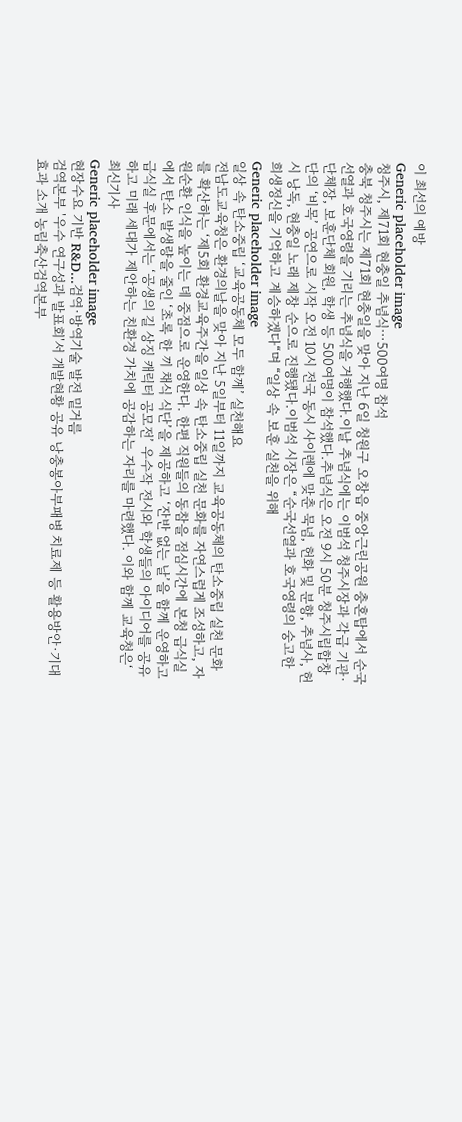이 최선의 예방
Generic placeholder image
청주시, 제71회 현충일 추념식⋯500여명 참석
충북 청주시는 제71회 현충일을 맞아 지난 6일 청원구 오창읍 중앙근린공원 충혼탑에서 순국선열과 호국영령을 기리는 추념식을 거행했다.이날 추념식에는 이범석 청주시장과 각급 기관·단체장, 보훈단체 회원, 학생 등 500여명이 참석했다.추념식은 오전 9시 50분 청주시립합창단의 ‘비목’ 공연으로 시작 오전 10시 전국 동시 사이렌에 맞춘 묵념, 헌화 및 분향, 추념사, 헌시 낭독, 현충일 노래 제창 순으로 진행됐다.이범석 시장은 “순국선열과 호국영령의 숭고한 희생정신을 기억하고 계승하겠다“며 “일상 속 보훈 실천을 위해
Generic placeholder image
일상 속 탄소중립 ‘교육공동체 모두 함께’ 실천해요
전남도교육청은 환경의날을 맞아 지난 5일부터 11일까지 교육공동체의 탄소중립 실천 문화를 확산하는 ‘제5회 환경교육주간을 일상 속 탄소중립 실천 문화를 자연스럽게 조성하고, 자원순환 인식을 높이는 데 중점으로 운영한다. 한편 직원들의 동참을 점심시간에 본청 급식실에서 탄소 발생량을 줄인 ‘초록 한 끼 채식 식단’을 제공하고 ‘잔반 없는 날’을 함께 운영하고 급식실 후문에서는 ‘공생의 길 상징 캐릭터 공모전’ 우수작 전시와 학생들의 아이디어를 공유하고 미래 세대가 제안하는 친환경 가치에 공감하는 자리를 마련했다. 이와 함께 교육청은‘
최신기사
Generic placeholder image
현장수요 기반 R&D...검역·방역기술 발전 밑거름
검역본부 '우수 연구성과 발표회'서 개발현황 공유 낭충봉아부패병 치료제 등 활용방안·기대효과 소개 농림축산검역본부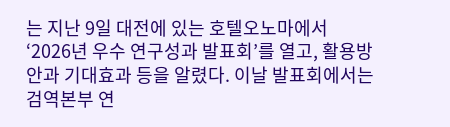는 지난 9일 대전에 있는 호텔오노마에서 ‘2026년 우수 연구성과 발표회’를 열고, 활용방안과 기대효과 등을 알렸다. 이날 발표회에서는 검역본부 연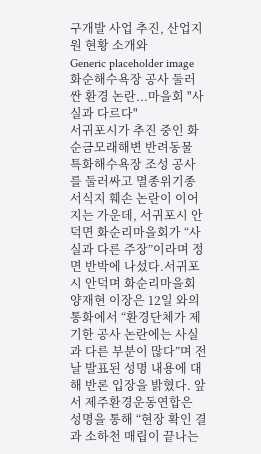구개발 사업 추진, 산업지원 현황 소개와
Generic placeholder image
화순해수욕장 공사 둘러싼 환경 논란...마을회 "사실과 다르다"
서귀포시가 추진 중인 화순금모래해변 반려동물 특화해수욕장 조성 공사를 둘러싸고 멸종위기종 서식지 훼손 논란이 이어지는 가운데, 서귀포시 안덕면 화순리마을회가 “사실과 다른 주장”이라며 정면 반박에 나섰다.서귀포시 안덕며 화순리마을회 양재현 이장은 12일 와의 통화에서 “환경단체가 제기한 공사 논란에는 사실과 다른 부분이 많다”며 전날 발표된 성명 내용에 대해 반론 입장을 밝혔다. 앞서 제주환경운동연합은 성명을 통해 “현장 확인 결과 소하천 매립이 끝나는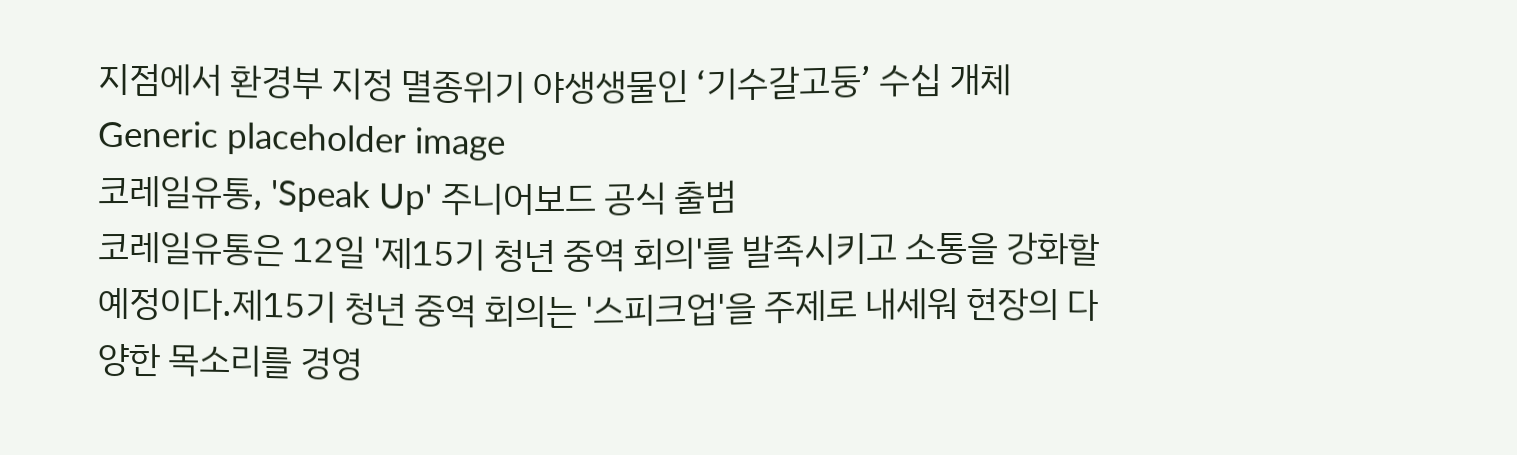지점에서 환경부 지정 멸종위기 야생생물인 ‘기수갈고둥’ 수십 개체
Generic placeholder image
코레일유통, 'Speak Up' 주니어보드 공식 출범
코레일유통은 12일 '제15기 청년 중역 회의'를 발족시키고 소통을 강화할 예정이다.제15기 청년 중역 회의는 '스피크업'을 주제로 내세워 현장의 다양한 목소리를 경영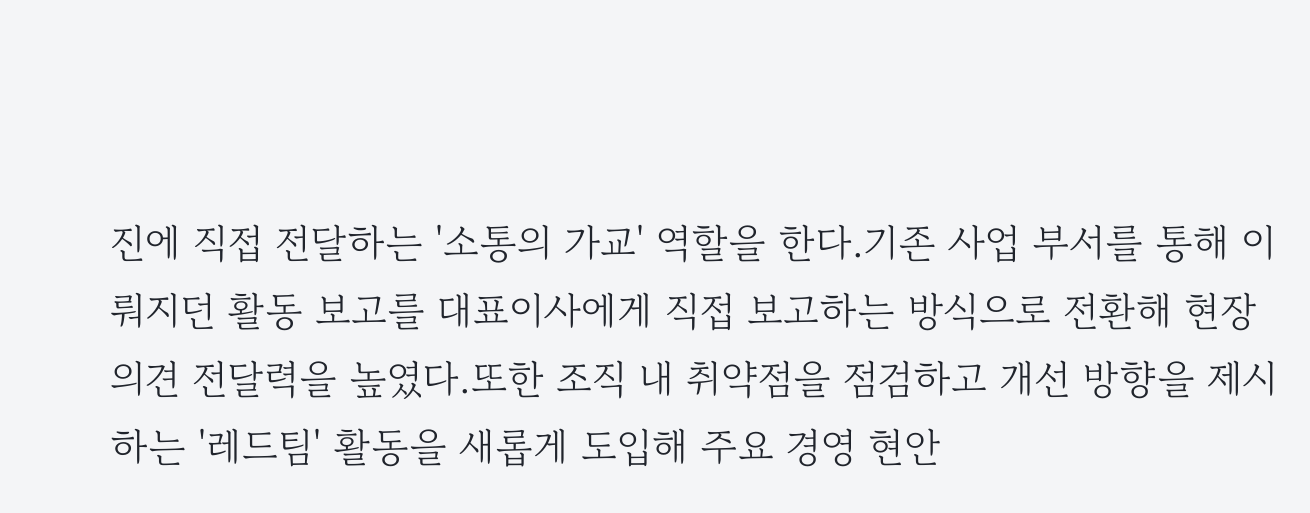진에 직접 전달하는 '소통의 가교' 역할을 한다.기존 사업 부서를 통해 이뤄지던 활동 보고를 대표이사에게 직접 보고하는 방식으로 전환해 현장 의견 전달력을 높였다.또한 조직 내 취약점을 점검하고 개선 방향을 제시하는 '레드팀' 활동을 새롭게 도입해 주요 경영 현안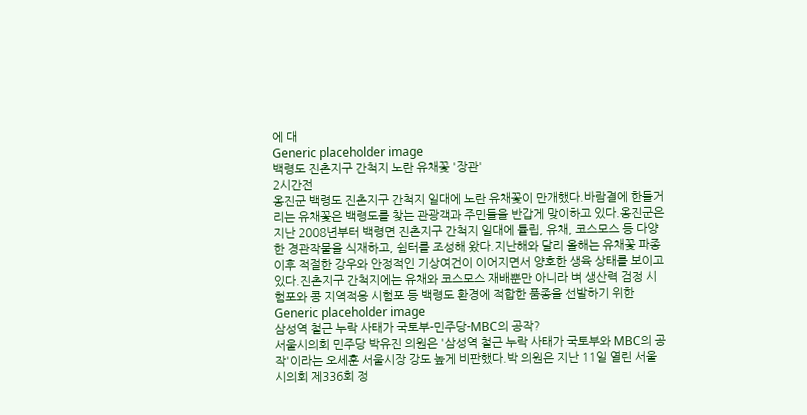에 대
Generic placeholder image
백령도 진촌지구 간척지 노란 유채꽃 '장관'
2시간전
옹진군 백령도 진촌지구 간척지 일대에 노란 유채꽃이 만개했다.바람결에 한들거리는 유채꽃은 백령도를 찾는 관광객과 주민들을 반갑게 맞이하고 있다.옹진군은 지난 2008년부터 백령면 진촌지구 간척지 일대에 튤립, 유채, 코스모스 등 다양한 경관작물을 식재하고, 쉼터를 조성해 왔다.지난해와 달리 올해는 유채꽃 파종 이후 적절한 강우와 안정적인 기상여건이 이어지면서 양호한 생육 상태를 보이고 있다.진촌지구 간척지에는 유채와 코스모스 재배뿐만 아니라 벼 생산력 검정 시험포와 콩 지역적응 시험포 등 백령도 환경에 적합한 품종을 선발하기 위한
Generic placeholder image
삼성역 철근 누락 사태가 국토부-민주당-MBC의 공작?
서울시의회 민주당 박유진 의원은 '삼성역 철근 누락 사태가 국토부와 MBC의 공작'이라는 오세훈 서울시장 강도 높게 비판했다.박 의원은 지난 11일 열린 서울시의회 제336회 정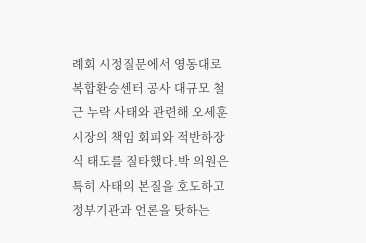례회 시정질문에서 영동대로 복합환승센터 공사 대규모 철근 누락 사태와 관련해 오세훈 시장의 책임 회피와 적반하장식 태도를 질타했다.박 의원은 특히 사태의 본질을 호도하고 정부기관과 언론을 탓하는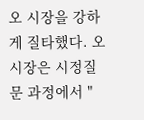오 시장을 강하게 질타했다. 오 시장은 시정질문 과정에서 "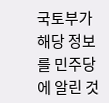국토부가 해당 정보를 민주당에 알린 것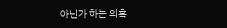아닌가 하는 의혹